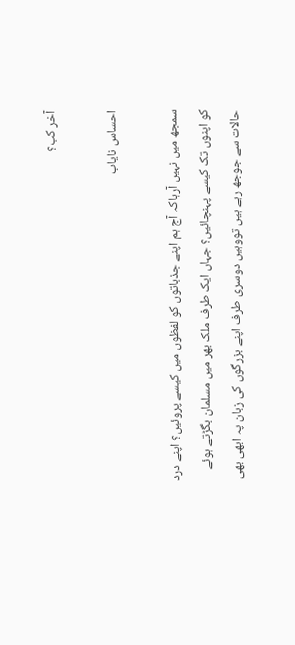آخر کب؟

احساس نایاب

سمجھ میں نہیں آرہاکہ آج ہم اپنے جذباتوں کو لفظوں میں کیسے پروئیں؟ اپنے درد کو اپنوں تک کیسے پہنچائیں؟ جہاں ایک طرف ملک بھر میں مسلمان بگڑتے ہوئے حالات سے جوجھ رہے ہیں تووہیں دوسری طرف اپنے بزرگوں کی زبان پہ ابھی بھی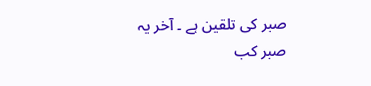صبر کی تلقین ہے ۔ آخر یہ صبر کب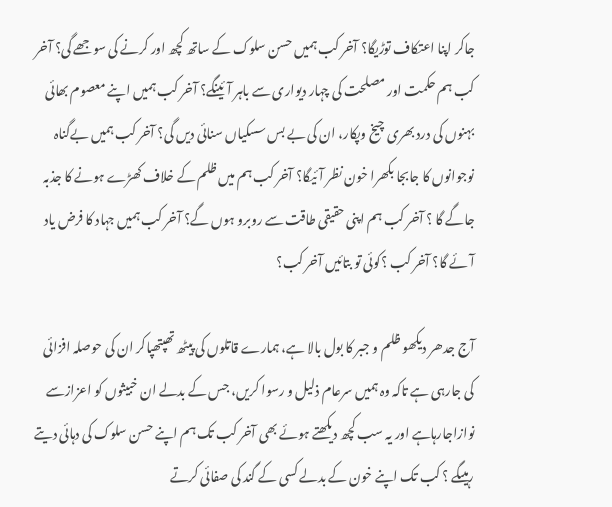جاکر اپنا اعتکاف توڑیگا؟ آخر کب ہمیں حسن سلوک کے ساتھ کچھ اور کرنے کی سوجھے گی؟ آخر کب ہم حکمت اور مصلحت کی چہار دیواری سے باہر آئینگے؟ آخر کب ہمیں اپنے معصوم بھائی بہنوں کی درد بھری چیخ وپکار، ان کی بے بس سسکیاں سنائی دیں گی؟ آخر کب ہمیں بےگناہ نوجوانوں کا جابجا بکھرا خون نظر آئیگا؟ آخر کب ہم میں ظلم کے خلاف کھڑے ہونے کا جذبہ جاگے گا ؟ آخر کب ہم اپنی حقیقی طاقت سے روبرو ہوں گے؟ آخر کب ہمیں جہاد کا فرض یاد آئے گا؟ آخر کب ؟کوئی تو بتائیں آخر کب؟

آج جدھر دیکھو ظلم و جبر کا بول بالا ہے، ہمارے قاتلوں کی پیٹھ تھپتھپاکر ان کی حوصلہ افزائی کی جارہی ہے تاکہ وہ ہمیں سرعام ذلیل و رسوا کریں، جس کے بدلے ان خبیثوں کو اعزازسے نوازاجارہاہے اور یہ سب کچھ دیکھتے ہوئے بھی آخر کب تک ہم اپنے حسن سلوک کی دہائی دیتے رہیںگے ؟ کب تک اپنے خون کے بدلے کسی کے گند کی صفائی کرتے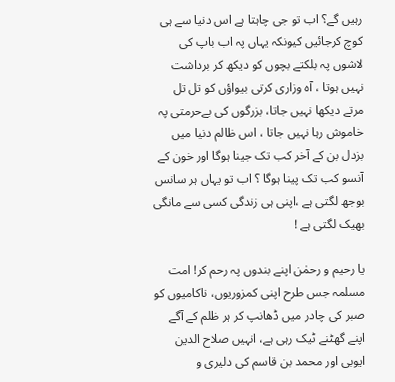رہیں گے؟ اب تو جی چاہتا ہے اس دنیا سے ہی کوچ کرجائیں کیونکہ یہاں پہ اب باپ کی لاشوں پہ بلکتے بچوں کو دیکھ کر برداشت نہیں ہوتا ، آہ وزاری کرتی بیواؤں کو تل تل مرتے دیکھا نہیں جاتا، بزرگوں کی بےحرمتی پہ خاموش رہا نہیں جاتا ، اس ظالم دنیا میں بزدل بن کے آخر کب تک جینا ہوگا اور خون کے آنسو کب تک پینا ہوگا ؟ اب تو یہاں ہر سانس بوجھ لگتی ہے ،اپنی ہی زندگی کسی سے مانگی بھیک لگتی ہے !

یا رحیم و رحمٰن اپنے بندوں پہ رحم کر! امت مسلمہ جس طرح اپنی کمزوریوں، ناکامیوں کو صبر کی چادر میں ڈھانپ کر ہر ظلم کے آگے اپنے گھٹنے ٹیک رہی ہے، انہیں صلاح الدین ایوبی اور محمد بن قاسم کی دلیری و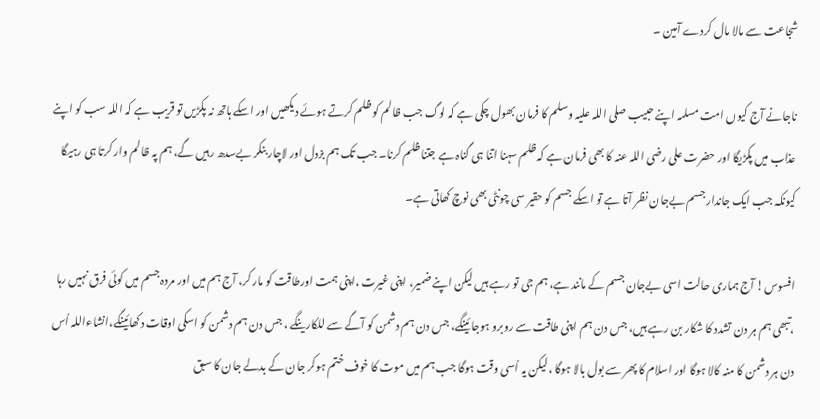شجاعت سے مالا مال کردے آمین ۔

ناجانے آج کیوں امت مسلمہ اپنے حبیب صلی اللہ علیہ وسلم کا فرمان بھول چکی ہے کہ لوگ جب ظالم کو ظلم کرتے ہوئے دیکھیں اور اسکے ہاتھ نہ پکڑیں تو قریب ہے کہ اللہ سب کو اپنے عذاب میں پکڑیگا اور حضرت علی رضی اللہ عنہ کا بھی فرمان ہے کہ ظلم سہنا اتنا ہی گناہ ہے جتنا ظلم کرنا۔ جب تک ہم بزدل اور لاچار بنکر بےسدھ رہیں گے، ہم پہ ظالم وار کرتا ہی رہیگا کیونکہ جب ایک جاندار جسم بےجان نظر آتا ہے تو اسکے جسم کو حقیر سی چونٹی بھی نوچ کھاتی ہے۔

افسوس! آج ہماری حالت اسی بےجان جسم کے مانند ہے، ہم جی تو رہے ہیں لیکن اپنے ضمیر، اپنی غیرت ،اپنی ہمت اورطاقت کو مار کر، آج ہم میں اور مردہ جسم میں کوئی فرق نہیں رہا ،تبھی ہم ہر دن تشدد کا شکار بن رہے ہیں، جس دن ہم اپنی طاقت سے روبرو ہوجائینگے، جس دن ہم دشمن کو آگے سے للکارینگے ، جس دن ہم دشمن کو اسکی اوقات دکھائینگے،انشاءاللہ اُس دن ہر دشمن کا منہ کالا ہوگا اور اسلام کا پھر سے بول بالا ہوگا ،لیکن یہ اُسی وقت ہوگا جب ہم میں موت کا خوف ختم ہوکر جان کے بدلے جان کا سبق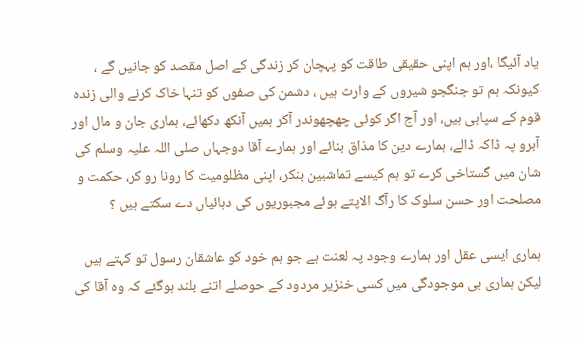یاد آئیگا ،اور ہم اپنی حقیقی طاقت کو پہچان کر زندگی کے اصل مقصد کو جانیں گے ، کیونکہ ہم تو جنگجو شیروں کے وارث ہیں ، دشمن کی صفوں کو تنہا خاک کرنے والی زندہ قوم کے سپاہی ہیں، اور آج اگر کوئی چھچھوندر آکر ہمیں آنکھ دکھائے، ہماری جان و مال اور آبرو پہ ڈاکہ ڈالے، ہمارے دین کا مذاق بنائے اور ہمارے آقا دوجہاں صلی اللہ علیہ وسلم کی شان میں گستاخی کرے تو ہم کیسے تماشبین بنکر، اپنی مظلومیت کا رونا رو کر، حکمت و مصلحت اور حسن سلوک کا رآگ الاپتے ہوئے مجبوریوں کی دہائیاں دے سکتے ہیں ؟

ہماری ایسی عقل اور ہمارے وجود پہ لعنت ہے جو ہم خود کو عاشقان رسول تو کہتے ہیں لیکن ہماری ہی موجودگی میں کسی خنزیر مردود کے حوصلے اتنے بلند ہوگئے کہ وہ آقا کی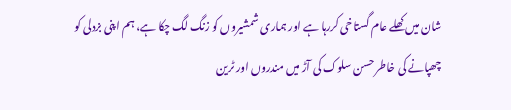شان میں کھلے عام گستاخی کررہا ہے اور ہماری شمشیروں کو زنگ لگ چکا ہے، ہم اپنی بزدلی کو چھپانے کی خاطر حسن سلوک کی آڑ میں مندروں اور ٹرین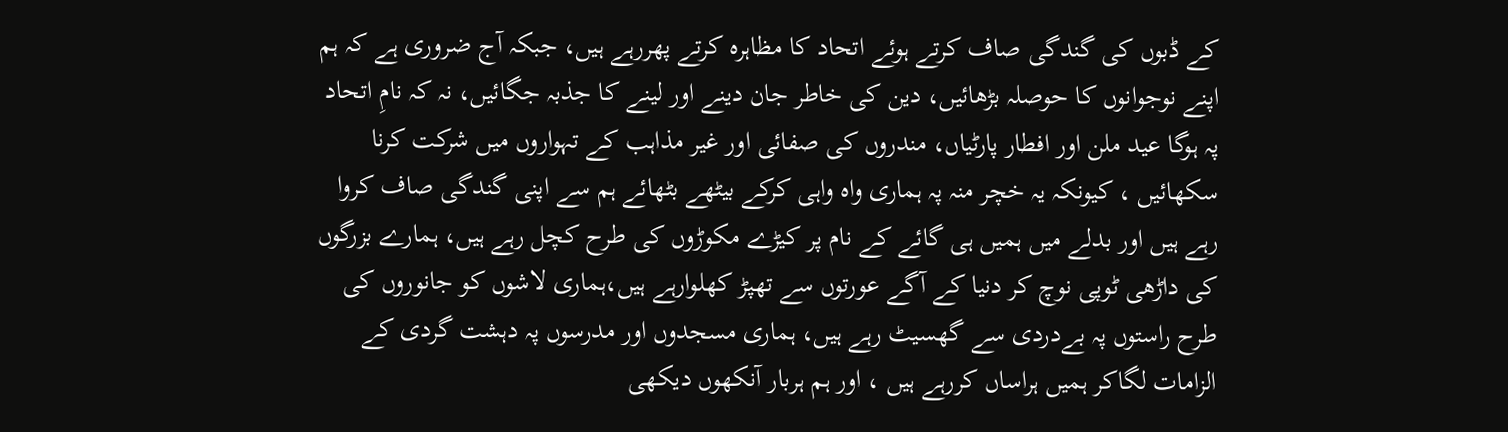کے ڈبوں کی گندگی صاف کرتے ہوئے اتحاد کا مظاہرہ کرتے پھررہے ہیں، جبکہ آج ضروری ہے کہ ہم اپنے نوجوانوں کا حوصلہ بڑھائیں، دین کی خاطر جان دینے اور لینے کا جذبہ جگائیں، نہ کہ نامِ اتحاد پہ ہوگا عید ملن اور افطار پارٹیاں، مندروں کی صفائی اور غیر مذاہب کے تہواروں میں شرکت کرنا سکھائیں ، کیونکہ یہ خچر منہ پہ ہماری واہ واہی کرکے بیٹھے بٹھائے ہم سے اپنی گندگی صاف کروا رہے ہیں اور بدلے میں ہمیں ہی گائے کے نام پر کیڑے مکوڑوں کی طرح کچل رہے ہیں، ہمارے بزرگوں کی داڑھی ٹوپی نوچ کر دنیا کے آگے عورتوں سے تھپڑ کھلوارہے ہیں،ہماری لاشوں کو جانوروں کی طرح راستوں پہ بےدردی سے گھسیٹ رہے ہیں، ہماری مسجدوں اور مدرسوں پہ دہشت گردی کے الزامات لگاکر ہمیں ہراساں کررہے ہیں ، اور ہم ہربار آنکھوں دیکھی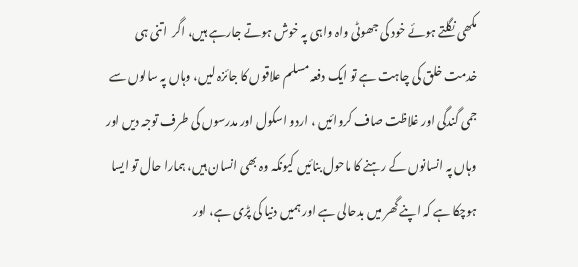مکھی نگلتے ہوئے خود کی جھوٹی واہ واہی پہ خوش ہوتے جارہے ہیں، اگر  اتنی ہی خدمت خلق کی چاہت ہے تو ایک دفعہ مسلم علاقوں کا جائزہ لیں، وہاں پہ سالوں سے جمی گندگی اور غلاظت صاف کروائیں ، اردو اسکول اور مدرسوں کی طرف توجہ دیں اور وہاں پہ انسانوں کے رہنے کا ماحول بنائیں کیونکہ وہ بھی انسان ہیں، ہمارا حال تو ایسا ہوچکا ہے کہ اپنے گھر میں بدحالی ہے اور ہمیں دنیا کی پڑی ہے، اور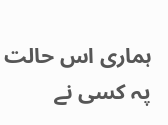ہماری اس حالت پہ کسی نے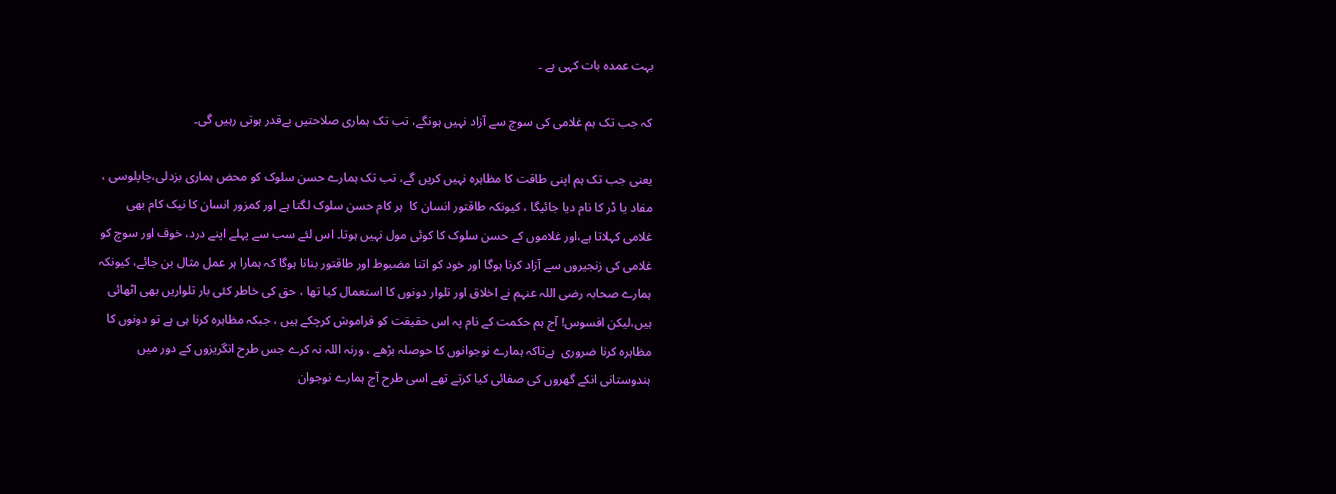بہت عمدہ بات کہی ہے ۔

کہ جب تک ہم غلامی کی سوچ سے آزاد نہیں ہونگے، تب تک ہماری صلاحتیں بےقدر ہوتی رہیں گی۔

یعنی جب تک ہم اپنی طاقت کا مظاہرہ نہیں کریں گے، تب تک ہمارے حسن سلوک کو محض ہماری بزدلی،چاپلوسی ، مفاد یا ڈر کا نام دیا جائیگا ، کیونکہ طاقتور انسان کا  ہر کام حسن سلوک لگتا ہے اور کمزور انسان کا نیک کام بھی غلامی کہلاتا ہے،اور غلاموں کے حسن سلوک کا کوئی مول نہیں ہوتا۔ اس لئے سب سے پہلے اپنے درد، خوف اور سوچ کو غلامی کی زنجیروں سے آزاد کرنا ہوگا اور خود کو اتنا مضبوط اور طاقتور بنانا ہوگا کہ ہمارا ہر عمل مثال بن جائے، کیونکہ ہمارے صحابہ رضی اللہ عنہم نے اخلاق اور تلوار دونوں کا استعمال کیا تھا ، حق کی خاطر کئی بار تلواریں بھی اٹھائی ہیں،لیکن افسوس! آج ہم حکمت کے نام پہ اس حقیقت کو فراموش کرچکے ہیں ، جبکہ مظاہرہ کرنا ہی ہے تو دونوں کا مظاہرہ کرنا ضروری  ہےتاکہ ہمارے نوجوانوں کا حوصلہ بڑھے ، ورنہ اللہ نہ کرے جس طرح انگریزوں کے دور میں ہندوستانی انکے گھروں کی صفائی کیا کرتے تھے اسی طرح آج ہمارے نوجوان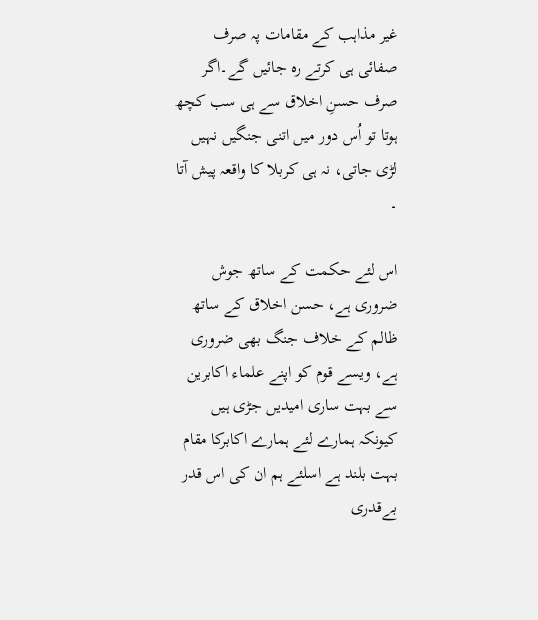غیر مذاہب کے مقامات پہ صرف صفائی ہی کرتے رہ جائیں گے۔اگر صرف حسنِ اخلاق سے ہی سب کچھ ہوتا تو اُس دور میں اتنی جنگیں نہیں لڑی جاتی، نہ ہی کربلا کا واقعہ پیش آتا ۔

اس لئے حکمت کے ساتھ جوش ضروری ہے، حسن اخلاق کے ساتھ ظالم کے خلاف جنگ بھی ضروری ہے، ویسے قوم کو اپنے علماء اکابرین سے بہت ساری امیدیں جڑی ہیں کیونکہ ہمارے لئے ہمارے اکابرکا مقام بہت بلند ہے اسلئے ہم ان کی اس قدر بےقدری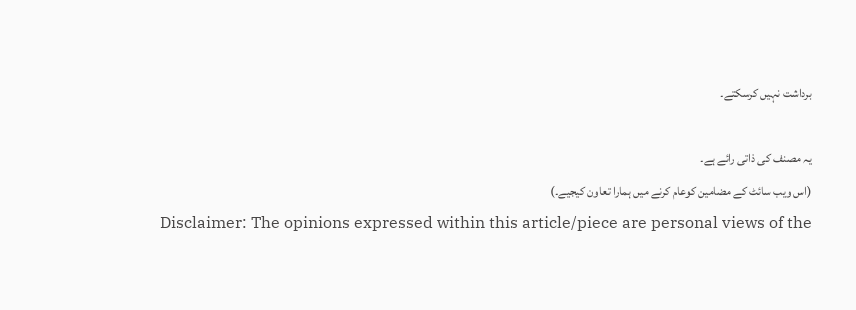برداشت نہیں کرسکتے۔

یہ مصنف کی ذاتی رائے ہے۔
(اس ویب سائٹ کے مضامین کوعام کرنے میں ہمارا تعاون کیجیے۔)
Disclaimer: The opinions expressed within this article/piece are personal views of the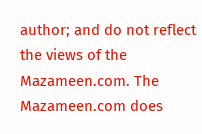author; and do not reflect the views of the Mazameen.com. The Mazameen.com does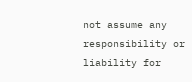not assume any responsibility or liability for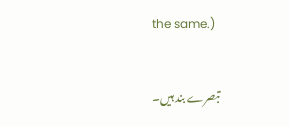the same.)


تبصرے بند ہیں۔